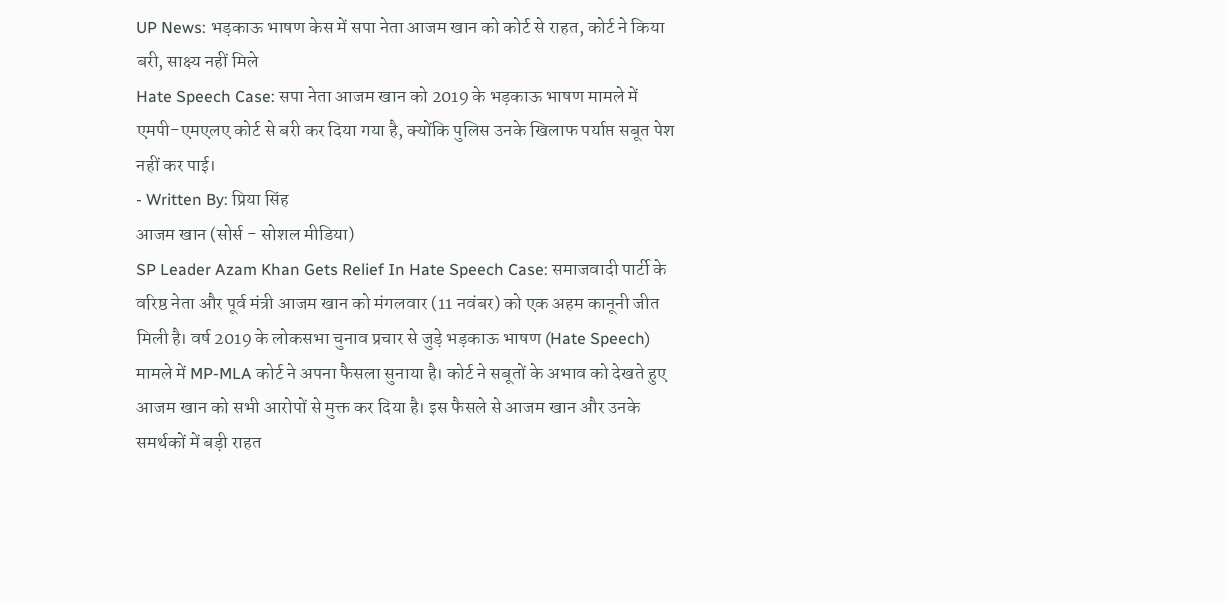UP News: भड़काऊ भाषण केस में सपा नेता आजम खान को कोर्ट से राहत, कोर्ट ने किया बरी, साक्ष्य नहीं मिले
Hate Speech Case: सपा नेता आजम खान को 2019 के भड़काऊ भाषण मामले में एमपी-एमएलए कोर्ट से बरी कर दिया गया है, क्योंकि पुलिस उनके खिलाफ पर्याप्त सबूत पेश नहीं कर पाई।
- Written By: प्रिया सिंह
आजम खान (सोर्स - सोशल मीडिया)
SP Leader Azam Khan Gets Relief In Hate Speech Case: समाजवादी पार्टी के वरिष्ठ नेता और पूर्व मंत्री आजम खान को मंगलवार (11 नवंबर) को एक अहम कानूनी जीत मिली है। वर्ष 2019 के लोकसभा चुनाव प्रचार से जुड़े भड़काऊ भाषण (Hate Speech) मामले में MP-MLA कोर्ट ने अपना फैसला सुनाया है। कोर्ट ने सबूतों के अभाव को देखते हुए आजम खान को सभी आरोपों से मुक्त कर दिया है। इस फैसले से आजम खान और उनके समर्थकों में बड़ी राहत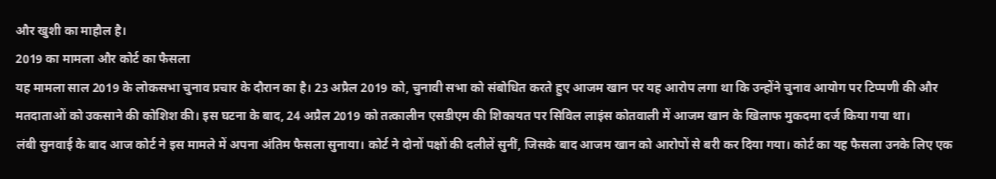और खुशी का माहौल है।
2019 का मामला और कोर्ट का फैसला
यह मामला साल 2019 के लोकसभा चुनाव प्रचार के दौरान का है। 23 अप्रैल 2019 को, चुनावी सभा को संबोधित करते हुए आजम खान पर यह आरोप लगा था कि उन्होंने चुनाव आयोग पर टिप्पणी की और मतदाताओं को उकसाने की कोशिश की। इस घटना के बाद, 24 अप्रैल 2019 को तत्कालीन एसडीएम की शिकायत पर सिविल लाइंस कोतवाली में आजम खान के खिलाफ मुकदमा दर्ज किया गया था।
लंबी सुनवाई के बाद आज कोर्ट ने इस मामले में अपना अंतिम फैसला सुनाया। कोर्ट ने दोनों पक्षों की दलीलें सुनीं, जिसके बाद आजम खान को आरोपों से बरी कर दिया गया। कोर्ट का यह फैसला उनके लिए एक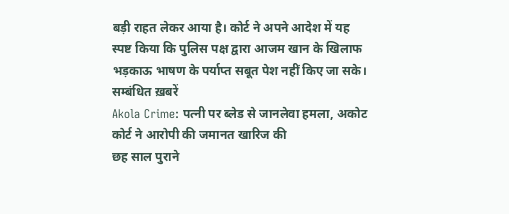बड़ी राहत लेकर आया है। कोर्ट ने अपने आदेश में यह स्पष्ट किया कि पुलिस पक्ष द्वारा आजम खान के खिलाफ भड़काऊ भाषण के पर्याप्त सबूत पेश नहीं किए जा सके।
सम्बंधित ख़बरें
Akola Crime: पत्नी पर ब्लेड से जानलेवा हमला, अकोट कोर्ट ने आरोपी की जमानत खारिज की
छह साल पुराने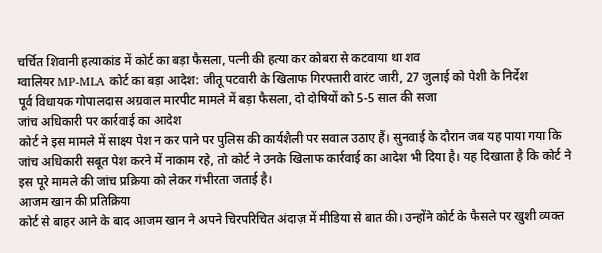चर्चित शिवानी हत्याकांड में कोर्ट का बड़ा फैसला, पत्नी की हत्या कर कोबरा से कटवाया था शव
ग्वालियर MP-MLA कोर्ट का बड़ा आदेश: जीतू पटवारी के खिलाफ गिरफ्तारी वारंट जारी, 27 जुलाई को पेशी के निर्देश
पूर्व विधायक गोपालदास अग्रवाल मारपीट मामले में बड़ा फैसला, दो दोषियों को 5-5 साल की सजा
जांच अधिकारी पर कार्रवाई का आदेश
कोर्ट ने इस मामले में साक्ष्य पेश न कर पाने पर पुलिस की कार्यशैली पर सवाल उठाए हैं। सुनवाई के दौरान जब यह पाया गया कि जांच अधिकारी सबूत पेश करने में नाकाम रहे, तो कोर्ट ने उनके खिलाफ कार्रवाई का आदेश भी दिया है। यह दिखाता है कि कोर्ट ने इस पूरे मामले की जांच प्रक्रिया को लेकर गंभीरता जताई है।
आजम खान की प्रतिक्रिया
कोर्ट से बाहर आने के बाद आजम खान ने अपने चिरपरिचित अंदाज़ में मीडिया से बात की। उन्होंने कोर्ट के फैसले पर खुशी व्यक्त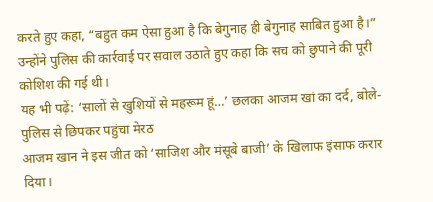करते हुए कहा, “बहुत कम ऐसा हुआ है कि बेगुनाह ही बेगुनाह साबित हुआ है।” उन्होंने पुलिस की कार्रवाई पर सवाल उठाते हुए कहा कि सच को छुपाने की पूरी कोशिश की गई थी।
यह भी पढ़ें: ‘सालों से खुशियों से महरूम हूं…’ छलका आजम खां का दर्द, बोले- पुलिस से छिपकर पहुंचा मेरठ
आजम खान ने इस जीत को ‘साजिश और मंसूबे बाजी’ के खिलाफ इंसाफ करार दिया।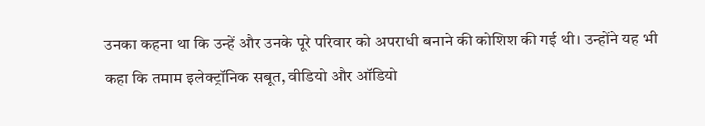उनका कहना था कि उन्हें और उनके पूरे परिवार को अपराधी बनाने की कोशिश की गई थी। उन्होंने यह भी कहा कि तमाम इलेक्ट्रॉनिक सबूत, वीडियो और ऑडियो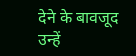देने के बावजूद उन्हें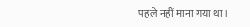पहले नहीं माना गया था।